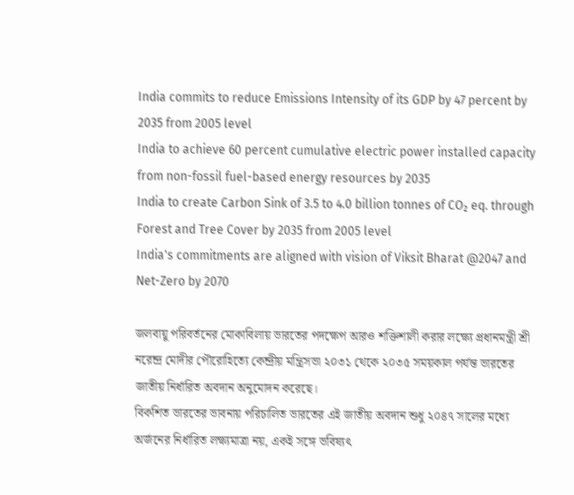India commits to reduce Emissions Intensity of its GDP by 47 percent by 2035 from 2005 level
India to achieve 60 percent cumulative electric power installed capacity from non-fossil fuel-based energy resources by 2035
India to create Carbon Sink of 3.5 to 4.0 billion tonnes of CO₂ eq. through Forest and Tree Cover by 2035 from 2005 level
India's commitments are aligned with vision of Viksit Bharat @2047 and Net-Zero by 2070

জলবায়ু পরিবর্তনের মোকাবিলায় ভারতের পদক্ষেপ আরও শক্তিশালী করার লক্ষ্যে প্রধানমন্ত্রী শ্রী নরেন্দ্র মোদীর পৌরোহিত্যে কেন্দ্রীয় মন্ত্রিসভা ২০৩১ থেকে ২০৩৫ সময়কাল পর্যন্ত ভারতের জাতীয় নির্ধারিত অবদান অনুমোদন করেছে।
বিকশিত ভারতের ভাবনায় পরিচালিত ভারতের এই জাতীয় অবদান শুধু ২০৪৭ সালের মধ্যে অর্জনের নির্ধারিত লক্ষ্যমাত্রা নয়, একই সঙ্গে ভবিষ্যৎ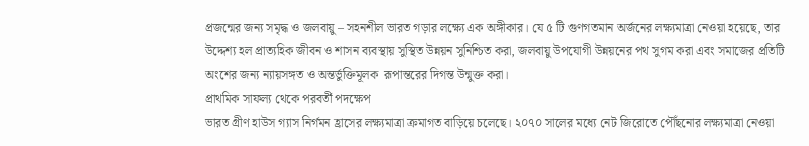প্রজন্মের জন্য সমৃদ্ধ ও জলবায়ু – সহনশীল ভারত গড়ার লক্ষ্যে এক অঙ্গীকার। যে ৫ টি গুণগতমান অর্জনের লক্ষ্যমাত্রা নেওয়া হয়েছে, তার উদ্দেশ্য হল প্রাত্যহিক জীবন ও শাসন ব্যবস্থায় সুস্থিত উন্নয়ন সুনিশ্চিত করা, জলবায়ু উপযোগী উন্নয়নের পথ সুগম করা এবং সমাজের প্রতিটি অংশের জন্য ন্যায়সঙ্গত ও অন্তর্ভুক্তিমূলক  রূপান্তরের দিগন্ত উন্মুক্ত করা।
প্রাথমিক সাফল্য থেকে পরবর্তী পদক্ষেপ
ভারত গ্রীণ হাউস গ্যাস নির্গমন হ্রাসের লক্ষ্যমাত্রা ক্রমাগত বাড়িয়ে চলেছে। ২০৭০ সালের মধ্যে নেট জিরোতে পৌঁছনোর লক্ষ্যমাত্রা নেওয়া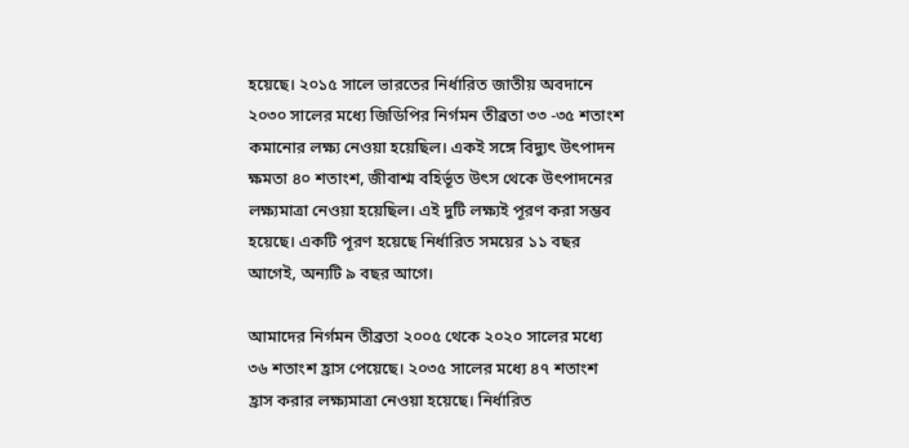হয়েছে। ২০১৫ সালে ভারতের নির্ধারিত জাতীয় অবদানে ২০৩০ সালের মধ্যে জিডিপির নির্গমন তীব্রতা ৩৩ -৩৫ শতাংশ কমানোর লক্ষ্য নেওয়া হয়েছিল। একই সঙ্গে বিদ্যুৎ উৎপাদন ক্ষমতা ৪০ শতাংশ, জীবাশ্ম বহির্ভূত উৎস থেকে উৎপাদনের লক্ষ্যমাত্রা নেওয়া হয়েছিল। এই দুটি লক্ষ্যই পূরণ করা সম্ভব হয়েছে। একটি পূরণ হয়েছে নির্ধারিত সময়ের ১১ বছর আগেই, অন্যটি ৯ বছর আগে।

আমাদের নির্গমন তীব্রতা ২০০৫ থেকে ২০২০ সালের মধ্যে ৩৬ শতাংশ হ্রাস পেয়েছে। ২০৩৫ সালের মধ্যে ৪৭ শতাংশ হ্রাস করার লক্ষ্যমাত্রা নেওয়া হয়েছে। নির্ধারিত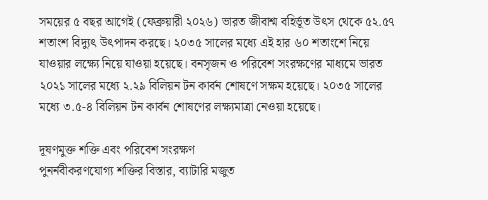সময়ের ৫ বছর আগেই (ফেব্রুয়ারী ২০২৬) ভারত জীবাশ্ম বহির্ভূত উৎস থেকে ৫২.৫৭ শতাংশ বিদ্যুৎ উৎপাদন করছে। ২০৩৫ সালের মধ্যে এই হার ৬০ শতাংশে নিয়ে যাওয়ার লক্ষ্যে নিয়ে যাওয়া হয়েছে। বনসৃজন ও পরিবেশ সংরক্ষণের মাধ্যমে ভারত ২০২১ সালের মধ্যে ২.২৯ বিলিয়ন টন কার্বন শোষণে সক্ষম হয়েছে। ২০৩৫ সালের মধ্যে ৩.৫-৪ বিলিয়ন টন কার্বন শোষণের লক্ষ্যমাত্রা নেওয়া হয়েছে।

দূষণমুক্ত শক্তি এবং পরিবেশ সংরক্ষণ
পুনর্নবীকরণযোগ্য শক্তির বিস্তার, ব্যাটারি মজুত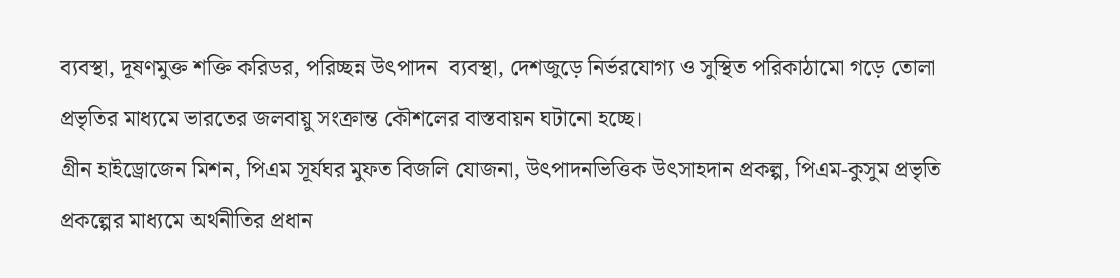ব্যবস্থা, দূষণমুক্ত শক্তি করিডর, পরিচ্ছন্ন উৎপাদন  ব্যবস্থা, দেশজুড়ে নির্ভরযোগ্য ও সুস্থিত পরিকাঠামো গড়ে তোলা প্রভৃতির মাধ্যমে ভারতের জলবায়ু সংক্রান্ত কৌশলের বাস্তবায়ন ঘটানো হচ্ছে।
গ্রীন হাইড্রোজেন মিশন, পিএম সূর্যঘর মুফত বিজলি যোজনা, উৎপাদনভিত্তিক উৎসাহদান প্রকল্প, পিএম-কুসুম প্রভৃতি প্রকল্পের মাধ্যমে অর্থনীতির প্রধান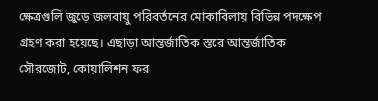ক্ষেত্রগুলি জুড়ে জলবায়ু পরিবর্তনের মোকাবিলায় বিভিন্ন পদক্ষেপ গ্রহণ করা হয়েছে। এছাড়া আন্তর্জাতিক স্তরে আন্তর্জাতিক সৌরজোট, কোয়ালিশন ফর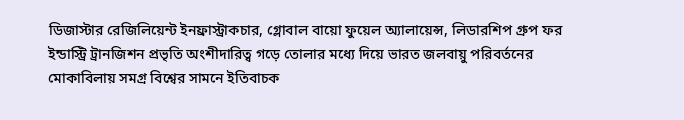ডিজাস্টার রেজিলিয়েন্ট ইনফ্রাস্ট্রাকচার, গ্লোবাল বায়ো ফুয়েল অ্যালায়েন্স, লিডারশিপ গ্রুপ ফর ইন্ডাস্ট্রি ট্রানজিশন প্রভৃতি অংশীদারিত্ব গড়ে তোলার মধ্যে দিয়ে ভারত জলবায়ু পরিবর্তনের মোকাবিলায় সমগ্র বিশ্বের সামনে ইতিবাচক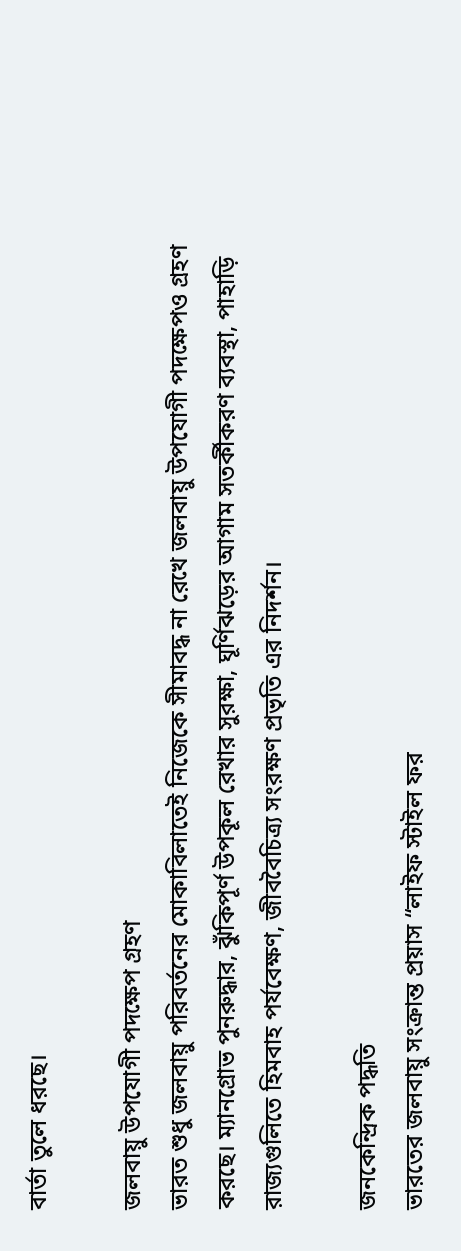বার্তা তুলে ধরছে।

জলবায়ু উপযোগী পদক্ষেপ গ্রহণ
ভারত শুধু জলবায়ু পরিবর্তনের মোকাবিলাতেই নিজেকে সীমাবদ্ধ না রেখে জলবায়ু উপযোগী পদক্ষেপও গ্রহণ করছে। ম্যানগ্রোভ পুনরুদ্ধার, ঝুঁকিপূর্ণ উপকূল রেখার সুরক্ষা, ঘূর্ণিঝড়ের আগাম সতর্কীকরণ ব্যবস্থা, পাহাড়ি রাজ্যগুলিতে হিমবাহ পর্যবেক্ষণ, জীববৈচিত্র্য সংরক্ষণ প্রভৃতি এর নিদর্শন।

জনকেন্দ্রিক পদ্ধতি
ভারতের জলবায়ু সংক্রান্ত প্রয়াস “লাইফ স্টাইল ফর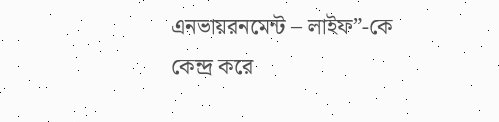এনভায়রনমেন্ট – লাইফ”-কে কেন্দ্র করে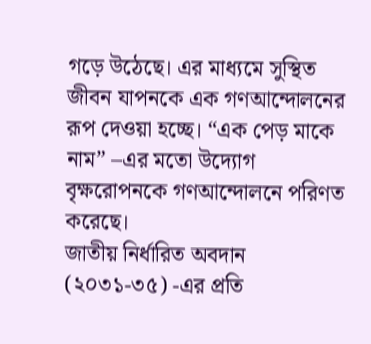গড়ে উঠেছে। এর মাধ্যমে সুস্থিত জীবন যাপনকে এক গণআন্দোলনের রূপ দেওয়া হচ্ছে। “এক পেড় মাকে নাম” –এর মতো উদ্যোগ বৃক্ষরোপনকে গণআন্দোলনে পরিণত করেছে।
জাতীয় নির্ধারিত অবদান (২০৩১-৩৫) -এর প্রতি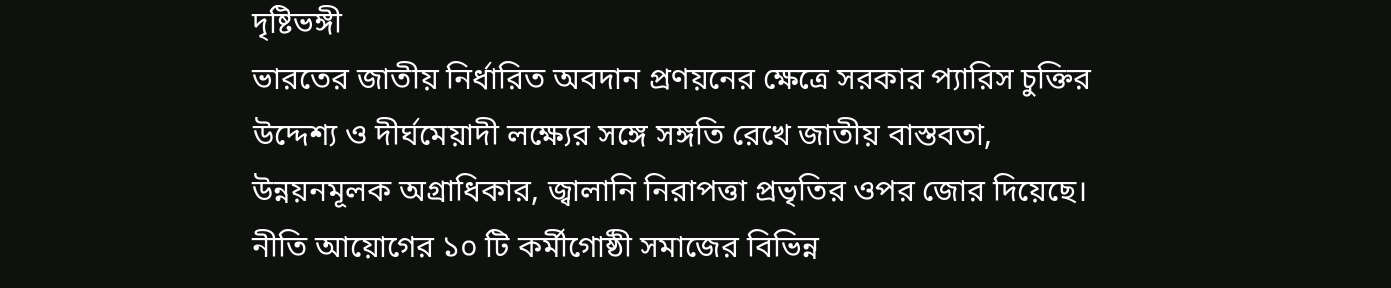দৃষ্টিভঙ্গী
ভারতের জাতীয় নির্ধারিত অবদান প্রণয়নের ক্ষেত্রে সরকার প্যারিস চুক্তির উদ্দেশ্য ও দীর্ঘমেয়াদী লক্ষ্যের সঙ্গে সঙ্গতি রেখে জাতীয় বাস্তবতা, উন্নয়নমূলক অগ্রাধিকার, জ্বালানি নিরাপত্তা প্রভৃতির ওপর জোর দিয়েছে। নীতি আয়োগের ১০ টি কর্মীগোষ্ঠী সমাজের বিভিন্ন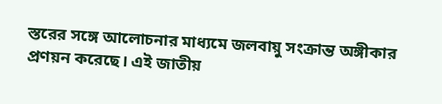স্তরের সঙ্গে আলোচনার মাধ্যমে জলবায়ু সংক্রান্ত অঙ্গীকার প্রণয়ন করেছে। এই জাতীয়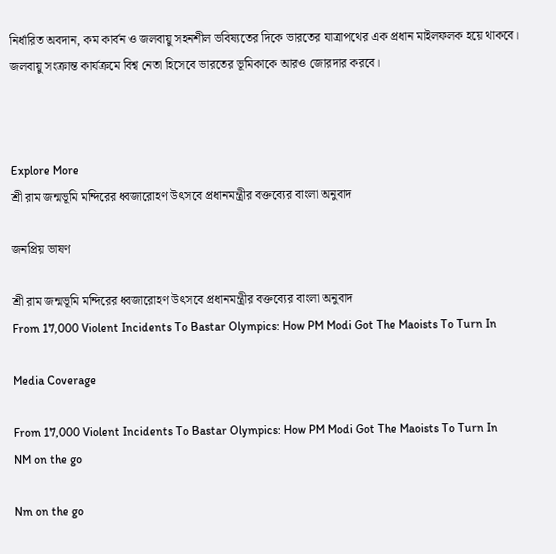নির্ধারিত অবদান, কম কার্বন ও জলবায়ু সহনশীল ভবিষ্যতের দিকে ভারতের যাত্রাপথের এক প্রধান মাইলফলক হয়ে থাকবে। জলবায়ু সংক্রান্ত কার্যক্রমে বিশ্ব নেতা হিসেবে ভারতের ভূমিকাকে আরও জোরদার করবে।



Explore More
শ্রী রাম জন্মভূমি মন্দিরের ধ্বজারোহণ উৎসবে প্রধানমন্ত্রীর বক্তব্যের বাংলা অনুবাদ

জনপ্রিয় ভাষণ

শ্রী রাম জন্মভূমি মন্দিরের ধ্বজারোহণ উৎসবে প্রধানমন্ত্রীর বক্তব্যের বাংলা অনুবাদ
From 17,000 Violent Incidents To Bastar Olympics: How PM Modi Got The Maoists To Turn In

Media Coverage

From 17,000 Violent Incidents To Bastar Olympics: How PM Modi Got The Maoists To Turn In
NM on the go

Nm on the go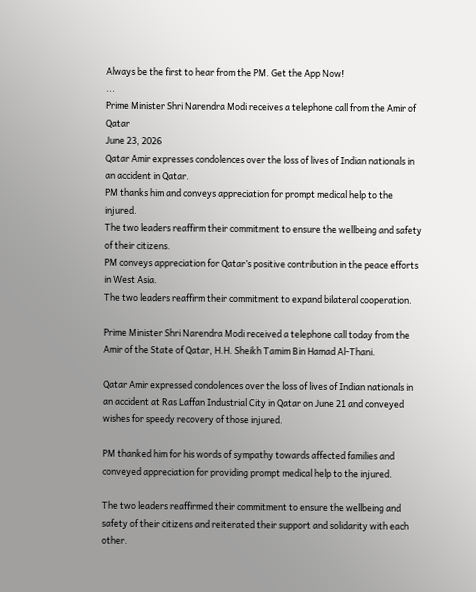Always be the first to hear from the PM. Get the App Now!
...
Prime Minister Shri Narendra Modi receives a telephone call from the Amir of Qatar
June 23, 2026
Qatar Amir expresses condolences over the loss of lives of Indian nationals in an accident in Qatar.
PM thanks him and conveys appreciation for prompt medical help to the injured.
The two leaders reaffirm their commitment to ensure the wellbeing and safety of their citizens.
PM conveys appreciation for Qatar’s positive contribution in the peace efforts in West Asia.
The two leaders reaffirm their commitment to expand bilateral cooperation.

Prime Minister Shri Narendra Modi received a telephone call today from the Amir of the State of Qatar, H.H. Sheikh Tamim Bin Hamad Al-Thani.

Qatar Amir expressed condolences over the loss of lives of Indian nationals in an accident at Ras Laffan Industrial City in Qatar on June 21 and conveyed wishes for speedy recovery of those injured.

PM thanked him for his words of sympathy towards affected families and conveyed appreciation for providing prompt medical help to the injured.

The two leaders reaffirmed their commitment to ensure the wellbeing and safety of their citizens and reiterated their support and solidarity with each other.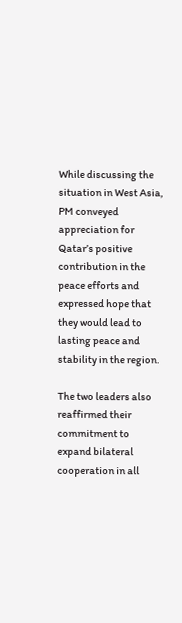While discussing the situation in West Asia, PM conveyed appreciation for Qatar’s positive contribution in the peace efforts and expressed hope that they would lead to lasting peace and stability in the region.

The two leaders also reaffirmed their commitment to expand bilateral cooperation in all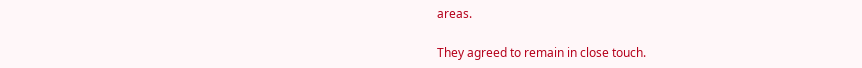areas.

They agreed to remain in close touch.